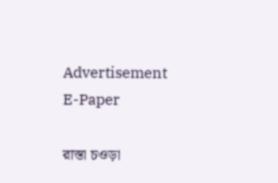Advertisement
E-Paper

রাস্তা চওড়া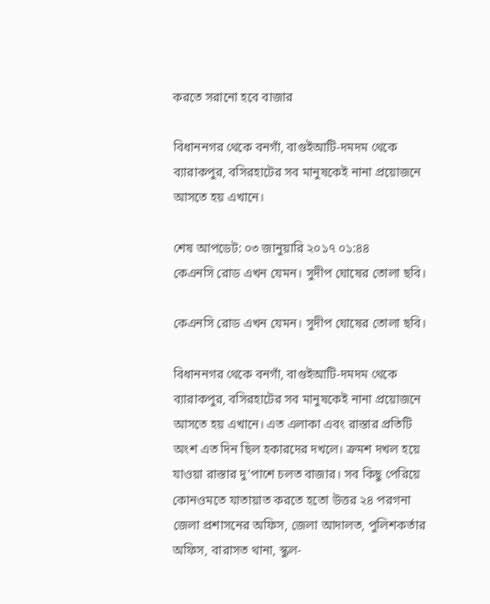করতে সরানো হবে বাজার

বিধাননগর থেকে বনগাঁ, বাগুইআটি-দমদম থেকে ব্যারাকপুর, বসিরহাটের সব মানুষকেই নানা প্রয়োজনে আসতে হয় এখানে।

শেষ আপডেট: ০৩ জানুয়ারি ২০১৭ ০১:৪৪
কেএনসি রোড এখন যেমন। সুদীপ ঘোষের তোলা ছবি।

কেএনসি রোড এখন যেমন। সুদীপ ঘোষের তোলা ছবি।

বিধাননগর থেকে বনগাঁ, বাগুইআটি-দমদম থেকে ব্যারাকপুর, বসিরহাটের সব মানুষকেই নানা প্রয়োজনে আসতে হয় এখানে। এত এলাকা এবং রাস্তার প্রতিটি অংশ এত দিন ছিল হকারদের দখলে। ক্রমশ দখল হয়ে যাওয়া রাস্তার দু’পাশে চলত বাজার। সব কিছু পেরিয়ে কোনওমতে যাতায়াত করতে হতো উত্তর ২৪ পরগনা জেলা প্রশাসনের অফিস, জেলা আদালত, পুলিশকর্তার অফিস, বারাসত থানা, স্কুল-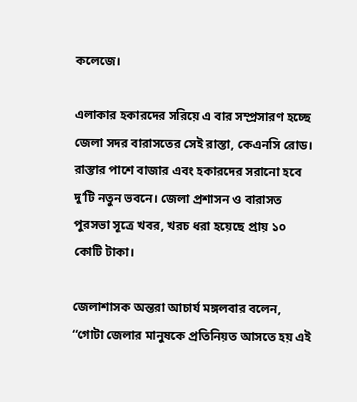কলেজে।

এলাকার হকারদের সরিয়ে এ বার সম্প্রসারণ হচ্ছে জেলা সদর বারাসতের সেই রাস্তা, কেএনসি রোড। রাস্তার পাশে বাজার এবং হকারদের সরানো হবে দু’টি নতুন ভবনে। জেলা প্রশাসন ও বারাসত পুরসভা সূত্রে খবর, খরচ ধরা হয়েছে প্রায় ১০ কোটি টাকা।

জেলাশাসক অন্তরা আচার্য মঙ্গলবার বলেন, ‘‘গোটা জেলার মানুষকে প্রতিনিয়ত আসতে হয় এই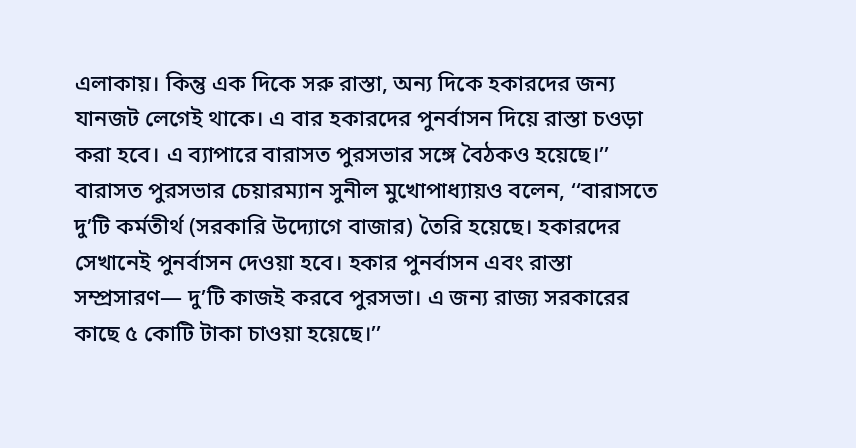এলাকায়। কিন্তু এক দিকে সরু রাস্তা, অন্য দিকে হকারদের জন্য যানজট লেগেই থাকে। এ বার হকারদের পুনর্বাসন দিয়ে রাস্তা চওড়া করা হবে। এ ব্যাপারে বারাসত পুরসভার সঙ্গে বৈঠকও হয়েছে।’’ বারাসত পুরসভার চেয়ারম্যান সুনীল মুখোপাধ্যায়ও বলেন, ‘‘বারাসতে দু’টি কর্মতীর্থ (সরকারি উদ্যোগে বাজার) তৈরি হয়েছে। হকারদের সেখানেই পুনর্বাসন দেওয়া হবে। হকার পুনর্বাসন এবং রাস্তা সম্প্রসারণ— দু’টি কাজই করবে পুরসভা। এ জন্য রাজ্য সরকারের কাছে ৫ কোটি টাকা চাওয়া হয়েছে।’’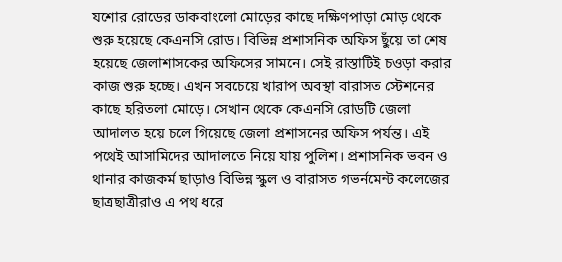যশোর রোডের ডাকবাংলো মোড়ের কাছে দক্ষিণপাড়া মোড় থেকে শুরু হয়েছে কেএনসি রোড। বিভিন্ন প্রশাসনিক অফিস ছুঁয়ে তা শেষ হয়েছে জেলাশাসকের অফিসের সামনে। সেই রাস্তাটিই চওড়া করার কাজ শুরু হচ্ছে। এখন সবচেয়ে খারাপ অবস্থা বারাসত স্টেশনের কাছে হরিতলা মোড়ে। সেখান থেকে কেএনসি রোডটি জেলা আদালত হয়ে চলে গিয়েছে জেলা প্রশাসনের অফিস পর্যন্ত। এই পথেই আসামিদের আদালতে নিয়ে যায় পুলিশ। প্রশাসনিক ভবন ও থানার কাজকর্ম ছাড়াও বিভিন্ন স্কুল ও বারাসত গভর্নমেন্ট কলেজের ছাত্রছাত্রীরাও এ পথ ধরে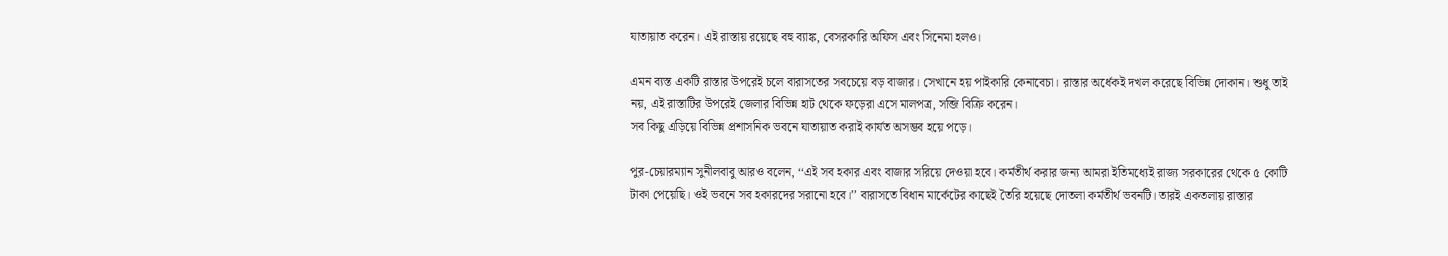যাতায়াত করেন। এই রাস্তায় রয়েছে বহু ব্যাঙ্ক, বেসরকারি অফিস এবং সিনেমা হলও।

এমন ব্যস্ত একটি রাস্তার উপরেই চলে বারাসতের সবচেয়ে বড় বাজার। সেখানে হয় পাইকারি কেনাবেচা। রাস্তার অর্ধেকই দখল করেছে বিভিন্ন দোকান। শুধু তাই নয়, এই রাস্তাটির উপরেই জেলার বিভিন্ন হাট থেকে ফড়েরা এসে মালপত্র, সব্জি বিক্রি করেন।
সব কিছু এড়িয়ে বিভিন্ন প্রশাসনিক ভবনে যাতায়াত করাই কার্যত অসম্ভব হয়ে পড়ে।

পুর-চেয়ারম্যান সুনীলবাবু আরও বলেন, ‘‘এই সব হকার এবং বাজার সরিয়ে দেওয়া হবে। কর্মতীর্থ করার জন্য আমরা ইতিমধ্যেই রাজ্য সরকারের থেকে ৫ কোটি টাকা পেয়েছি। ওই ভবনে সব হকারদের সরানো হবে।’’ বারাসতে বিধান মার্কেটের কাছেই তৈরি হয়েছে দোতলা কর্মতীর্থ ভবনটি। তারই একতলায় রাস্তার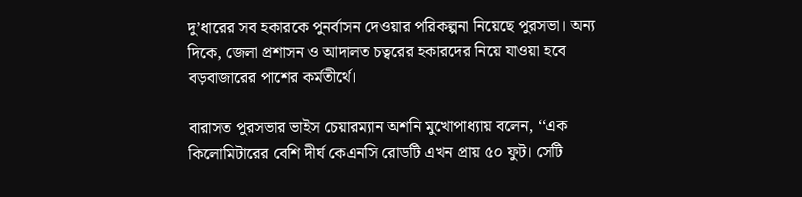দু’ধারের সব হকারকে পুনর্বাসন দেওয়ার পরিকল্পনা নিয়েছে পুরসভা। অন্য দিকে, জেলা প্রশাসন ও আদালত চত্বরের হকারদের নিয়ে যাওয়া হবে বড়বাজারের পাশের কর্মতীর্থে।

বারাসত পুরসভার ভাইস চেয়ারম্যান অশনি মুখোপাধ্যায় বলেন, ‘‘এক কিলোমিটারের বেশি দীর্ঘ কেএনসি রোডটি এখন প্রায় ৫০ ফুট। সেটি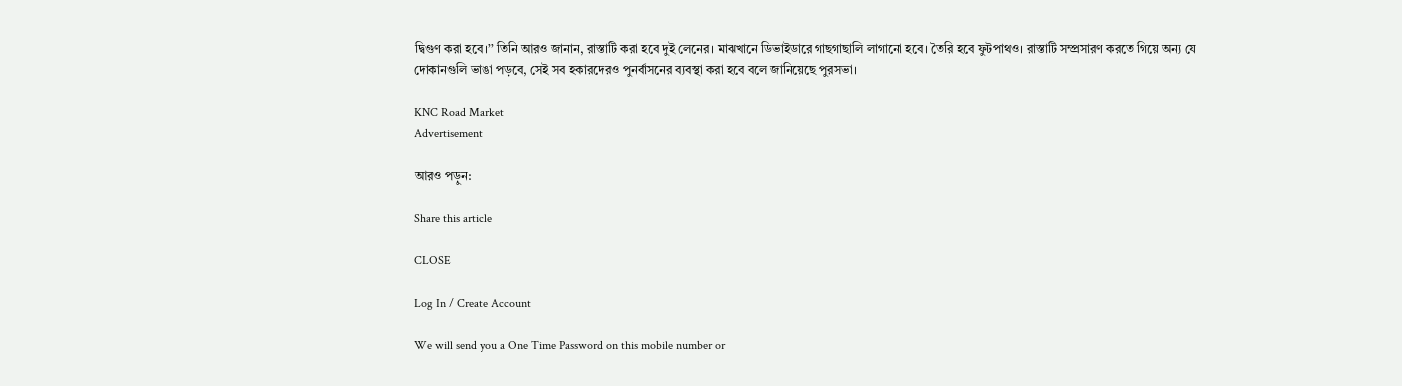দ্বিগুণ করা হবে।’’ তিনি আরও জানান, রাস্তাটি করা হবে দুই লেনের। মাঝখানে ডিভাইডারে গাছগাছালি লাগানো হবে। তৈরি হবে ফুটপাথও। রাস্তাটি সম্প্রসারণ করতে গিয়ে অন্য যে দোকানগুলি ভাঙা পড়বে, সেই সব হকারদেরও পুনর্বাসনের ব্যবস্থা করা হবে বলে জানিয়েছে পুরসভা।

KNC Road Market
Advertisement

আরও পড়ুন:

Share this article

CLOSE

Log In / Create Account

We will send you a One Time Password on this mobile number or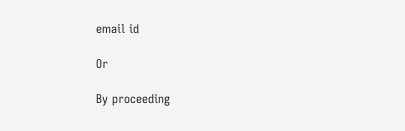email id

Or

By proceeding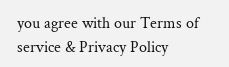you agree with our Terms of service & Privacy Policy